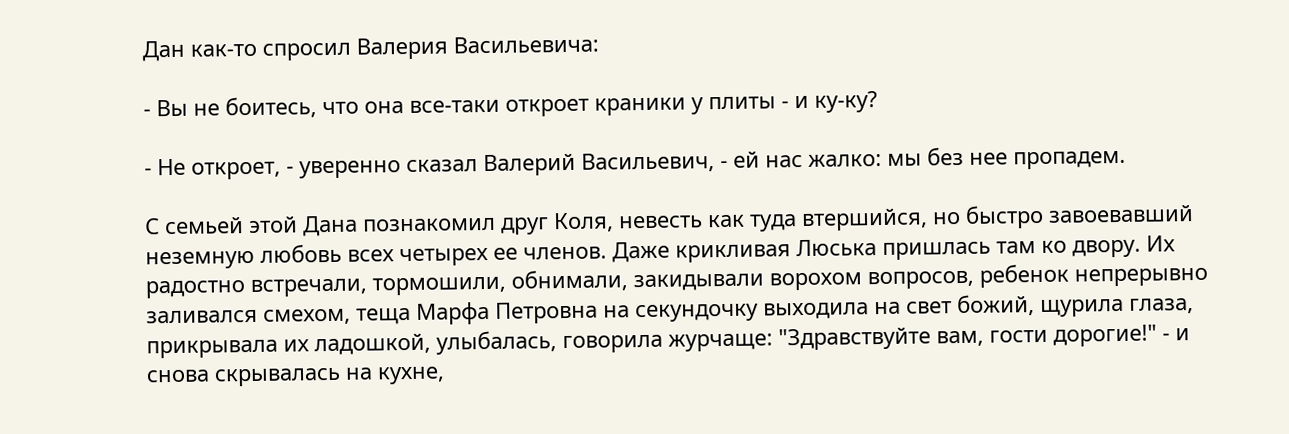Дан как-то спросил Валерия Васильевича:

- Вы не боитесь, что она все-таки откроет краники у плиты - и ку-ку?

- Не откроет, - уверенно сказал Валерий Васильевич, - ей нас жалко: мы без нее пропадем.

С семьей этой Дана познакомил друг Коля, невесть как туда втершийся, но быстро завоевавший неземную любовь всех четырех ее членов. Даже крикливая Люська пришлась там ко двору. Их радостно встречали, тормошили, обнимали, закидывали ворохом вопросов, ребенок непрерывно заливался смехом, теща Марфа Петровна на секундочку выходила на свет божий, щурила глаза, прикрывала их ладошкой, улыбалась, говорила журчаще: "Здравствуйте вам, гости дорогие!" - и снова скрывалась на кухне,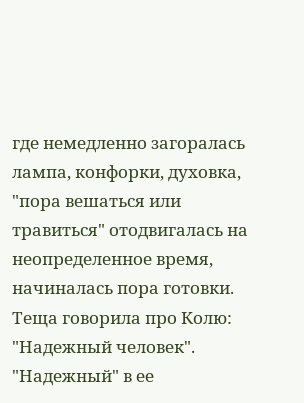где немедленно загоралась лампа, конфорки, духовка, "пора вешаться или травиться" отодвигалась на неопределенное время, начиналась пора готовки. Теща говорила про Колю: "Надежный человек". "Надежный" в ее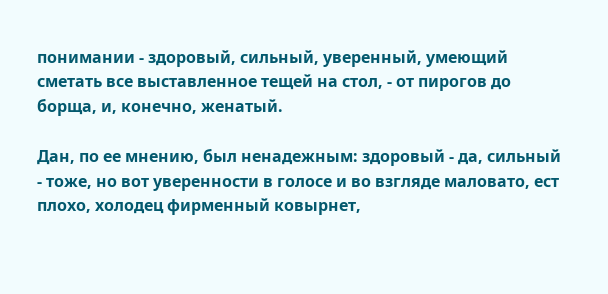понимании - здоровый, сильный, уверенный, умеющий сметать все выставленное тещей на стол, - от пирогов до борща, и, конечно, женатый.

Дан, по ее мнению, был ненадежным: здоровый - да, сильный - тоже, но вот уверенности в голосе и во взгляде маловато, ест плохо, холодец фирменный ковырнет,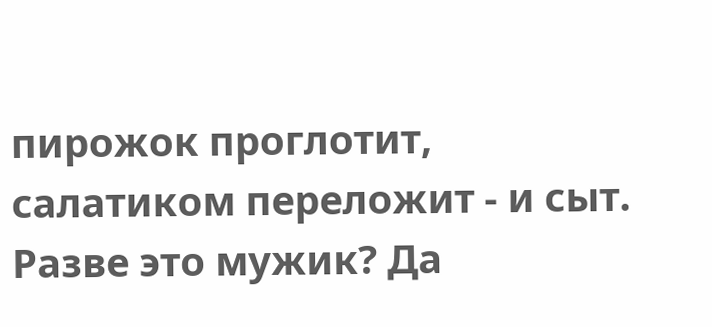пирожок проглотит, салатиком переложит - и сыт. Разве это мужик? Да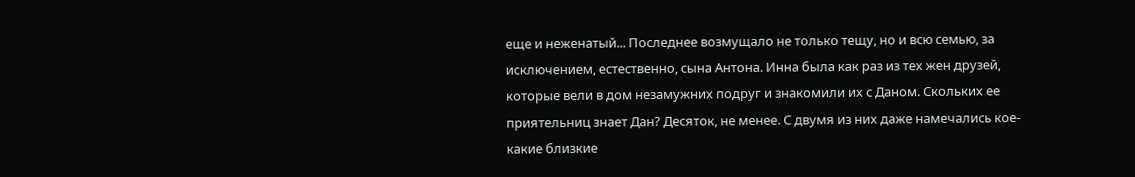еще и неженатый... Последнее возмущало не только тещу, но и всю семью, за исключением, естественно, сына Антона. Инна была как раз из тех жен друзей, которые вели в дом незамужних подруг и знакомили их с Даном. Скольких ее приятельниц знает Дан? Десяток, не менее. С двумя из них даже намечались кое-какие близкие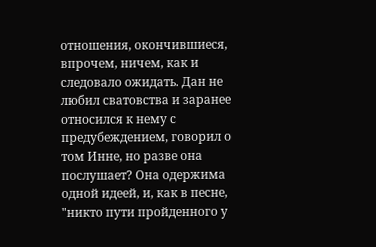отношения, окончившиеся, впрочем, ничем, как и следовало ожидать. Дан не любил сватовства и заранее относился к нему с предубеждением, говорил о том Инне, но разве она послушает? Она одержима одной идеей, и, как в песне, "никто пути пройденного у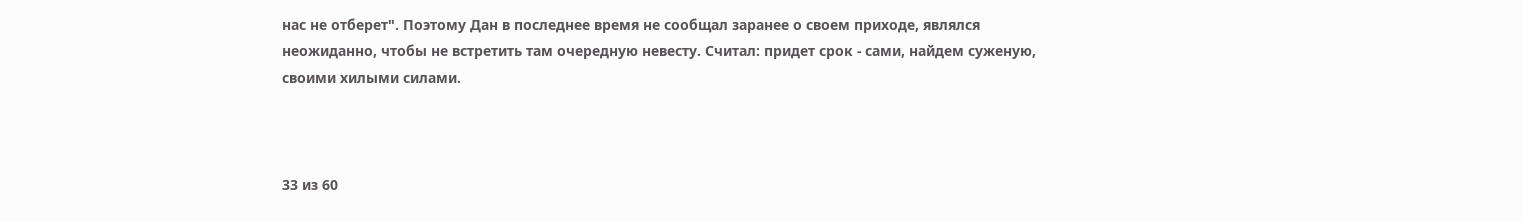нас не отберет". Поэтому Дан в последнее время не сообщал заранее о своем приходе, являлся неожиданно, чтобы не встретить там очередную невесту. Считал: придет срок - сами, найдем суженую, своими хилыми силами.



33 из 60